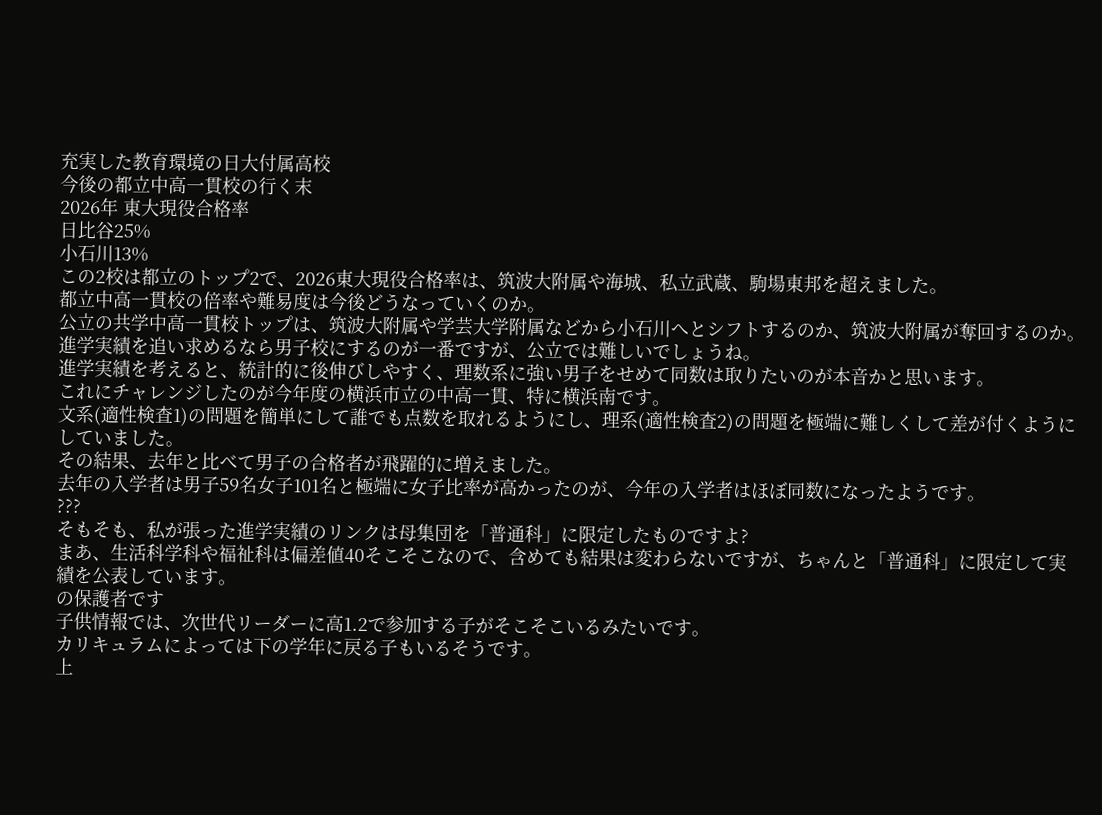充実した教育環境の日大付属高校
今後の都立中高一貫校の行く末
2026年 東大現役合格率
日比谷25%
小石川13%
この2校は都立のトップ2で、2026東大現役合格率は、筑波大附属や海城、私立武蔵、駒場東邦を超えました。
都立中高一貫校の倍率や難易度は今後どうなっていくのか。
公立の共学中高一貫校トップは、筑波大附属や学芸大学附属などから小石川へとシフトするのか、筑波大附属が奪回するのか。
進学実績を追い求めるなら男子校にするのが一番ですが、公立では難しいでしょうね。
進学実績を考えると、統計的に後伸びしやすく、理数系に強い男子をせめて同数は取りたいのが本音かと思います。
これにチャレンジしたのが今年度の横浜市立の中高一貫、特に横浜南です。
文系(適性検査1)の問題を簡単にして誰でも点数を取れるようにし、理系(適性検査2)の問題を極端に難しくして差が付くようにしていました。
その結果、去年と比べて男子の合格者が飛躍的に増えました。
去年の入学者は男子59名女子101名と極端に女子比率が高かったのが、今年の入学者はほぼ同数になったようです。
???
そもそも、私が張った進学実績のリンクは母集団を「普通科」に限定したものですよ?
まあ、生活科学科や福祉科は偏差値40そこそこなので、含めても結果は変わらないですが、ちゃんと「普通科」に限定して実績を公表しています。
の保護者です
子供情報では、次世代リーダーに高1.2で参加する子がそこそこいるみたいです。
カリキュラムによっては下の学年に戻る子もいるそうです。
上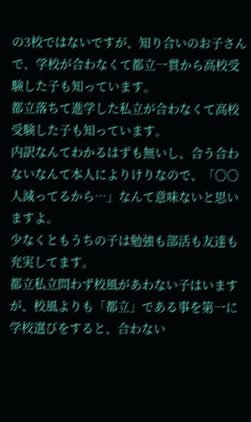の3校ではないですが、知り合いのお子さんで、学校が合わなくて都立一貫から高校受験した子も知っています。
都立落ちて進学した私立が合わなくて高校受験した子も知っています。
内訳なんてわかるはずも無いし、合う合わないなんて本人によりけりなので、「〇〇人減ってるから…」なんて意味ないと思いますよ。
少なくともうちの子は勉強も部活も友達も充実してます。
都立私立問わず校風があわない子はいますが、校風よりも「都立」である事を第一に学校選びをすると、合わない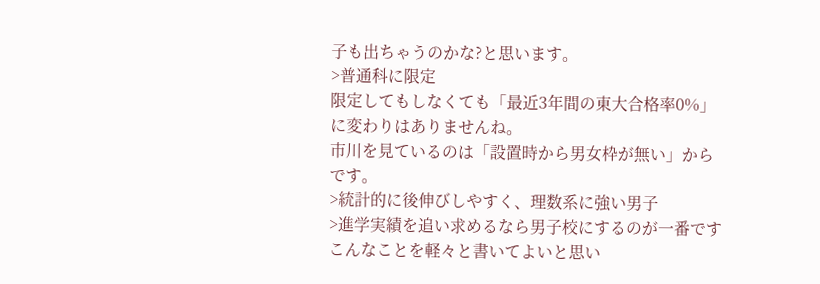子も出ちゃうのかな?と思います。
>普通科に限定
限定してもしなくても「最近3年間の東大合格率0%」に変わりはありませんね。
市川を見ているのは「設置時から男女枠が無い」からです。
>統計的に後伸びしやすく、理数系に強い男子
>進学実績を追い求めるなら男子校にするのが一番です
こんなことを軽々と書いてよいと思い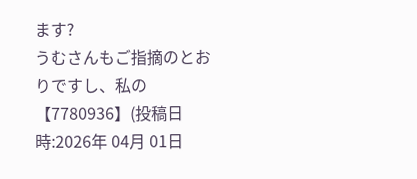ます?
うむさんもご指摘のとおりですし、私の【7780936】(投稿日時:2026年 04月 01日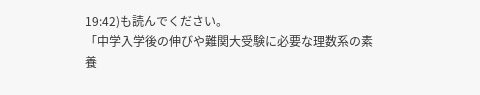19:42)も読んでください。
「中学入学後の伸びや難関大受験に必要な理数系の素養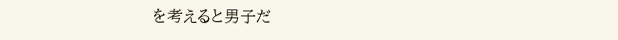を考えると男子だ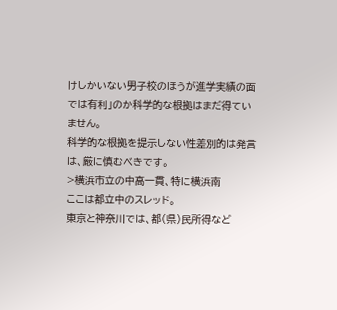けしかいない男子校のほうが進学実績の面では有利」のか科学的な根拠はまだ得ていません。
科学的な根拠を提示しない性差別的は発言は、厳に慎むべきです。
>横浜市立の中高一貫、特に横浜南
ここは都立中のスレッド。
東京と神奈川では、都(県)民所得など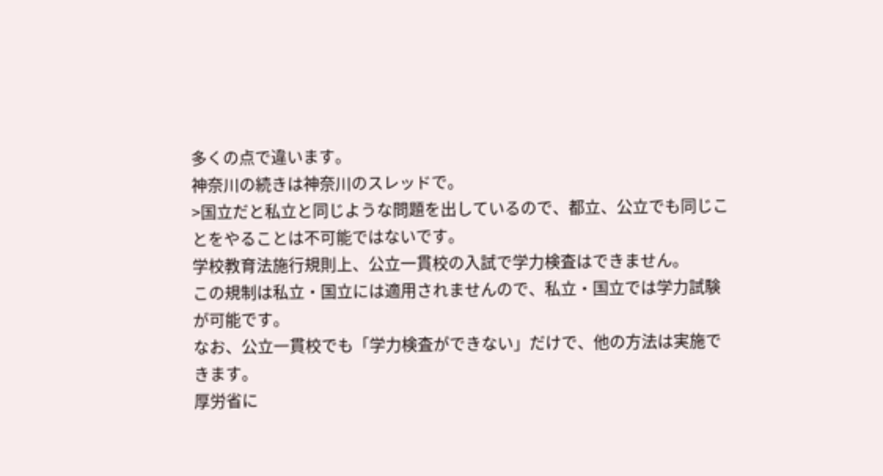多くの点で違います。
神奈川の続きは神奈川のスレッドで。
>国立だと私立と同じような問題を出しているので、都立、公立でも同じことをやることは不可能ではないです。
学校教育法施行規則上、公立一貫校の入試で学力検査はできません。
この規制は私立・国立には適用されませんので、私立・国立では学力試験が可能です。
なお、公立一貫校でも「学力検査ができない」だけで、他の方法は実施できます。
厚労省に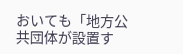おいても「地方公共団体が設置す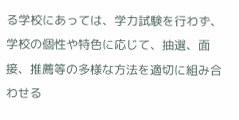る学校にあっては、学力試験を行わず、学校の個性や特色に応じて、抽選、面接、推薦等の多様な方法を適切に組み合わせる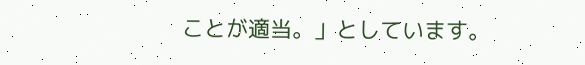ことが適当。」としています。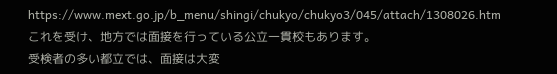https://www.mext.go.jp/b_menu/shingi/chukyo/chukyo3/045/attach/1308026.htm
これを受け、地方では面接を行っている公立一貫校もあります。
受検者の多い都立では、面接は大変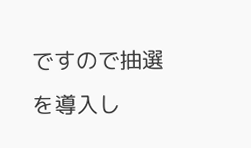ですので抽選を導入し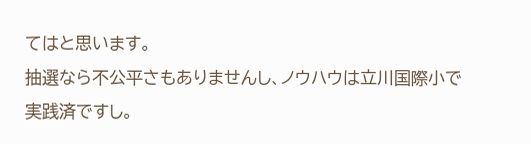てはと思います。
抽選なら不公平さもありませんし、ノウハウは立川国際小で実践済ですし。